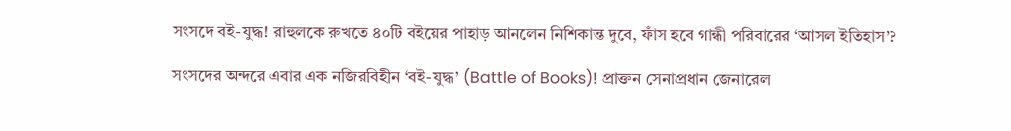সংসদে বই-যুদ্ধ! রাহুলকে রুখতে ৪০টি বইয়ের পাহাড় আনলেন নিশিকান্ত দুবে, ফাঁস হবে গান্ধী পরিবারের ‘আসল ইতিহাস’?

সংসদের অন্দরে এবার এক নজিরবিহীন ‘বই-যুদ্ধ’ (Battle of Books)! প্রাক্তন সেনাপ্রধান জেনারেল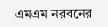এমএম নরবনের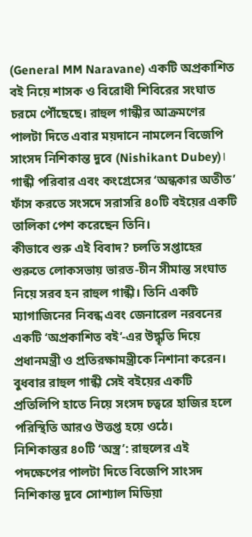(General MM Naravane) একটি অপ্রকাশিত বই নিয়ে শাসক ও বিরোধী শিবিরের সংঘাত চরমে পৌঁছেছে। রাহুল গান্ধীর আক্রমণের পালটা দিতে এবার ময়দানে নামলেন বিজেপি সাংসদ নিশিকান্ত দুবে (Nishikant Dubey)। গান্ধী পরিবার এবং কংগ্রেসের ‘অন্ধকার অতীত’ ফাঁস করতে সংসদে সরাসরি ৪০টি বইয়ের একটি তালিকা পেশ করেছেন তিনি।
কীভাবে শুরু এই বিবাদ? চলতি সপ্তাহের শুরুতে লোকসভায় ভারত-চীন সীমান্ত সংঘাত নিয়ে সরব হন রাহুল গান্ধী। তিনি একটি ম্যাগাজিনের নিবন্ধ এবং জেনারেল নরবনের একটি ‘অপ্রকাশিত বই’-এর উদ্ধৃতি দিয়ে প্রধানমন্ত্রী ও প্রতিরক্ষামন্ত্রীকে নিশানা করেন। বুধবার রাহুল গান্ধী সেই বইয়ের একটি প্রতিলিপি হাতে নিয়ে সংসদ চত্বরে হাজির হলে পরিস্থিতি আরও উত্তপ্ত হয়ে ওঠে।
নিশিকান্তর ৪০টি ‘অস্ত্র’: রাহুলের এই পদক্ষেপের পালটা দিতে বিজেপি সাংসদ নিশিকান্ত দুবে সোশ্যাল মিডিয়া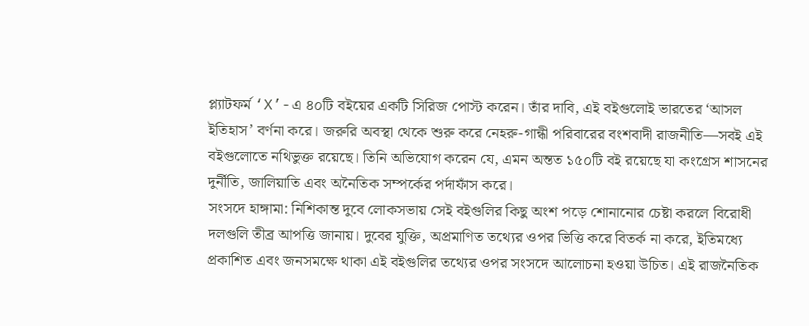প্ল্যাটফর্ম ‘X’-এ ৪০টি বইয়ের একটি সিরিজ পোস্ট করেন। তাঁর দাবি, এই বইগুলোই ভারতের ‘আসল ইতিহাস’ বর্ণনা করে। জরুরি অবস্থা থেকে শুরু করে নেহরু-গান্ধী পরিবারের বংশবাদী রাজনীতি—সবই এই বইগুলোতে নথিভুক্ত রয়েছে। তিনি অভিযোগ করেন যে, এমন অন্তত ১৫০টি বই রয়েছে যা কংগ্রেস শাসনের দুর্নীতি, জালিয়াতি এবং অনৈতিক সম্পর্কের পর্দাফাঁস করে।
সংসদে হাঙ্গামা: নিশিকান্ত দুবে লোকসভায় সেই বইগুলির কিছু অংশ পড়ে শোনানোর চেষ্টা করলে বিরোধী দলগুলি তীব্র আপত্তি জানায়। দুবের যুক্তি, অপ্রমাণিত তথ্যের ওপর ভিত্তি করে বিতর্ক না করে, ইতিমধ্যে প্রকাশিত এবং জনসমক্ষে থাকা এই বইগুলির তথ্যের ওপর সংসদে আলোচনা হওয়া উচিত। এই রাজনৈতিক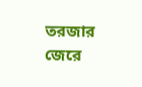তরজার জেরে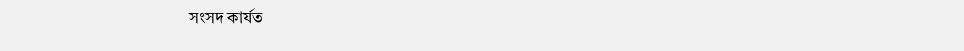সংসদ কার্যত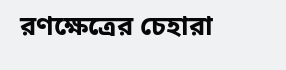রণক্ষেত্রের চেহারা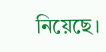নিয়েছে।